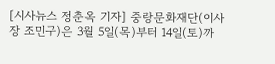[시사뉴스 정춘옥 기자] 중랑문화재단(이사장 조민구)은 3월 5일(목)부터 14일(토)까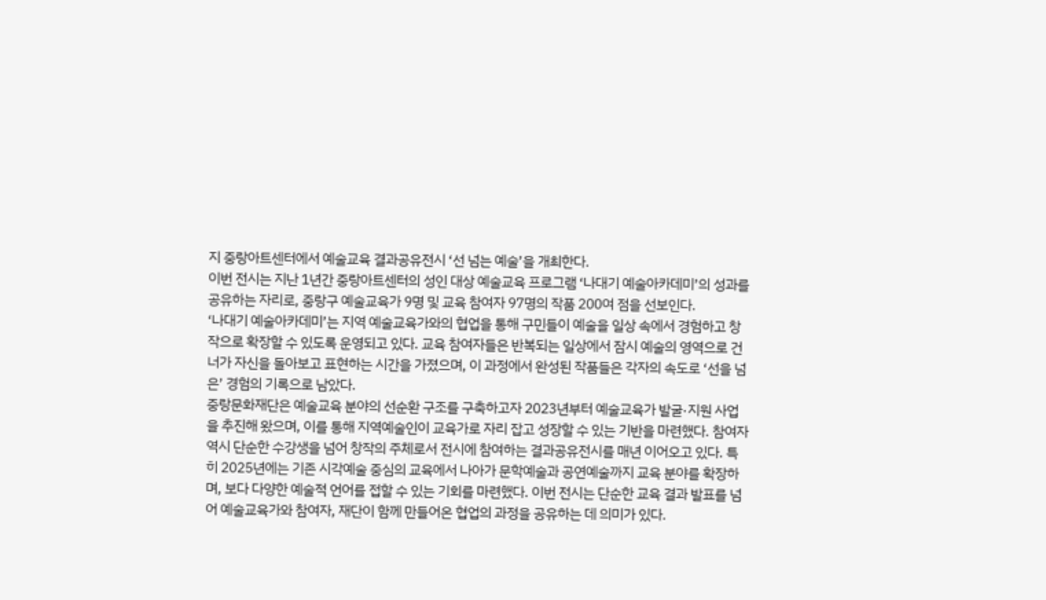지 중랑아트센터에서 예술교육 결과공유전시 ‘선 넘는 예술’을 개최한다.
이번 전시는 지난 1년간 중랑아트센터의 성인 대상 예술교육 프로그램 ‘나대기 예술아카데미’의 성과를 공유하는 자리로, 중랑구 예술교육가 9명 및 교육 참여자 97명의 작품 200여 점을 선보인다.
‘나대기 예술아카데미’는 지역 예술교육가와의 협업을 통해 구민들이 예술을 일상 속에서 경험하고 창작으로 확장할 수 있도록 운영되고 있다. 교육 참여자들은 반복되는 일상에서 잠시 예술의 영역으로 건너가 자신을 돌아보고 표현하는 시간을 가졌으며, 이 과정에서 완성된 작품들은 각자의 속도로 ‘선을 넘은’ 경험의 기록으로 남았다.
중랑문화재단은 예술교육 분야의 선순환 구조를 구축하고자 2023년부터 예술교육가 발굴·지원 사업을 추진해 왔으며, 이를 통해 지역예술인이 교육가로 자리 잡고 성장할 수 있는 기반을 마련했다. 참여자 역시 단순한 수강생을 넘어 창작의 주체로서 전시에 참여하는 결과공유전시를 매년 이어오고 있다. 특히 2025년에는 기존 시각예술 중심의 교육에서 나아가 문학예술과 공연예술까지 교육 분야를 확장하며, 보다 다양한 예술적 언어를 접할 수 있는 기회를 마련했다. 이번 전시는 단순한 교육 결과 발표를 넘어 예술교육가와 참여자, 재단이 함께 만들어온 협업의 과정을 공유하는 데 의미가 있다.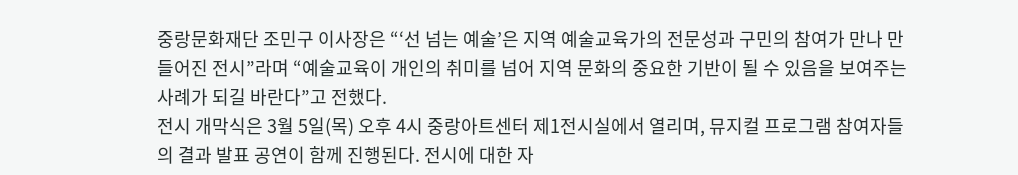중랑문화재단 조민구 이사장은 “‘선 넘는 예술’은 지역 예술교육가의 전문성과 구민의 참여가 만나 만들어진 전시”라며 “예술교육이 개인의 취미를 넘어 지역 문화의 중요한 기반이 될 수 있음을 보여주는 사례가 되길 바란다”고 전했다.
전시 개막식은 3월 5일(목) 오후 4시 중랑아트센터 제1전시실에서 열리며, 뮤지컬 프로그램 참여자들의 결과 발표 공연이 함께 진행된다. 전시에 대한 자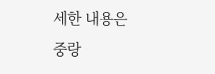세한 내용은 중랑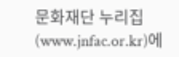문화재단 누리집(www.jnfac.or.kr)에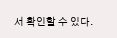서 확인할 수 있다.